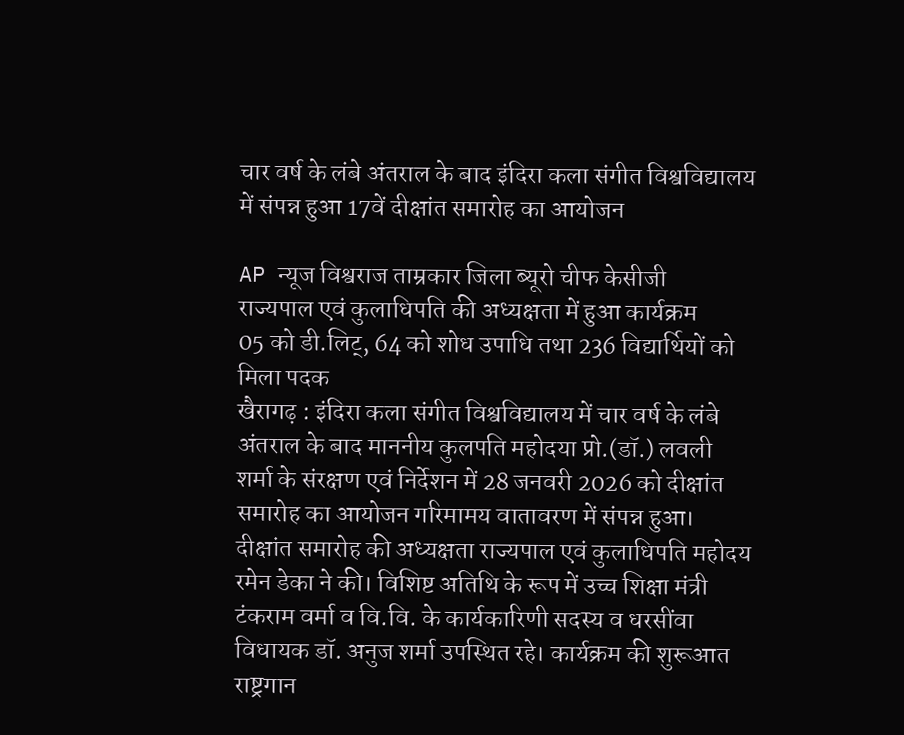चार वर्ष के लंबे अंतराल के बाद इंदिरा कला संगीत विश्वविद्यालय में संपन्न हुआ 17वें दीक्षांत समारोह का आयोजन

AP न्यूज विश्वराज ताम्रकार जिला ब्यूरो चीफ केसीजी
राज्यपाल एवं कुलाधिपति की अध्यक्षता में हुआ कार्यक्रम
05 को डी.लिट्, 64 को शोध उपाधि तथा 236 विद्यार्थियों को मिला पदक
खैरागढ़ : इंदिरा कला संगीत विश्वविद्यालय में चार वर्ष के लंबे अंतराल के बाद माननीय कुलपति महोदया प्रो.(डॉ.) लवली शर्मा के संरक्षण एवं निर्देशन में 28 जनवरी 2026 को दीक्षांत समारोह का आयोजन गरिमामय वातावरण में संपन्न हुआ। दीक्षांत समारोह की अध्यक्षता राज्यपाल एवं कुलाधिपति महोदय रमेन डेका ने की। विशिष्ट अतिथि के रूप में उच्च शिक्षा मंत्री टंकराम वर्मा व वि.वि. के कार्यकारिणी सदस्य व धरसींवा विधायक डॉ. अनुज शर्मा उपस्थित रहे। कार्यक्रम की शुरूआत राष्ट्रगान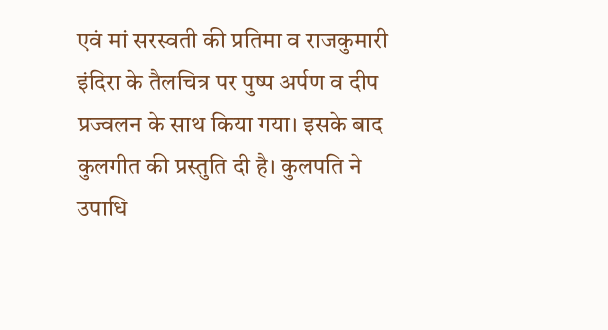एवं मां सरस्वती की प्रतिमा व राजकुमारी इंदिरा के तैलचित्र पर पुष्प अर्पण व दीप प्रज्वलन के साथ किया गया। इसके बाद कुलगीत की प्रस्तुति दी है। कुलपति ने उपाधि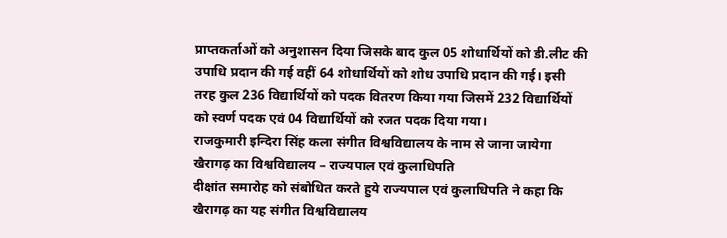प्राप्तकर्ताओं को अनुशासन दिया जिसके बाद कुल 05 शोधार्थियों को डी.लीट की उपाधि प्रदान की गई वहीं 64 शोधार्थियों को शोध उपाधि प्रदान की गई। इसी तरह कुल 236 विद्यार्थियों को पदक वितरण किया गया जिसमें 232 विद्यार्थियों को स्वर्ण पदक एवं 04 विद्यार्थियों को रजत पदक दिया गया।
राजकुमारी इन्दिरा सिंह कला संगीत विश्वविद्यालय के नाम से जाना जायेगा खैरागढ़ का विश्वविद्यालय – राज्यपाल एवं कुलाधिपति
दीक्षांत समारोह को संबोधित करते हुये राज्यपाल एवं कुलाधिपति ने कहा कि खैरागढ़ का यह संगीत विश्वविद्यालय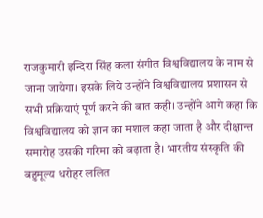राजकुमारी इन्दिरा सिंह कला संगीत विश्वविद्यालय के नाम से जाना जायेगा। इसके लिये उन्होंने विश्वविद्यालय प्रशासन से सभी प्रक्रियाएं पूर्ण करने की बात कही। उन्होंने आगे कहा कि विश्वविद्यालय को ज्ञान का मशाल कहा जाता है और दीक्षान्त समारोह उसकी गरिमा को बढ़ाता है। भारतीय संस्कृति की बहुमूल्य धरोहर ललित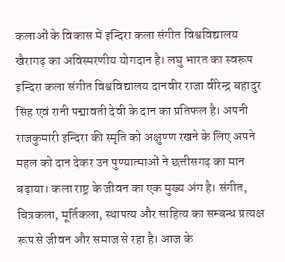कलाओं के विकास में इन्दिरा कला संगीत विश्वविद्यालय खैरागढ़ का अविस्मरणीय योगदान है। लघु भारत का स्वरूप इन्दिरा कला संगीत विश्वविद्यालय दानवीर राजा वीरेन्द्र बहादुर सिंह एवं रानी पद्मावती देवी के दान का प्रतिफल है। अपनी राजकुमारी इन्दिरा की स्मृति को अक्षुण्ण रखने के लिए अपने महल को दान देकर उन पुण्यात्माओं ने छत्तीसगढ़ का मान बढ़ाया। कला राष्ट्र के जीवन का एक मुख्य अंग है। संगीत, चित्रकला, मूर्तिकला, स्थापत्य और साहित्य का सम्बन्ध प्रत्यक्ष रूप से जीवन और समाज से रहा है। आज के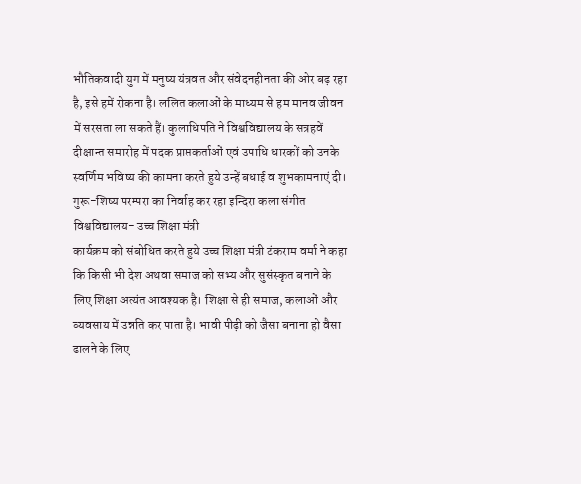भौतिकवादी युग में मनुष्य यंत्रवत और संवेदनहीनता की ओर बढ़ रहा है, इसे हमें रोकना है। ललित कलाओं के माध्यम से हम मानव जीवन में सरसता ला सकते हैं। कुलाधिपति ने विश्वविद्यालय के सत्रहवें दीक्षान्त समारोह में पदक प्राप्तकर्ताओं एवं उपाधि धारकों को उनके स्वर्णिम भविष्य की कामना करते हुये उन्हें बधाई व शुभकामनाएं दी।
गुरू-शिष्य परम्परा का निर्वाह कर रहा इन्दिरा कला संगीत विश्वविद्यालय- उच्च शिक्षा मंत्री
कार्यक्रम को संबोधित करते हुये उच्च शिक्षा मंत्री टंकराम वर्मा ने कहा कि किसी भी देश अथवा समाज को सभ्य और सुसंस्कृत बनाने के लिए शिक्षा अत्यंत आवश्यक है। शिक्षा से ही समाज, कलाओं और व्यवसाय में उन्नति कर पाता है। भावी पीढ़ी को जैसा बनाना हो वैसा ढालने के लिए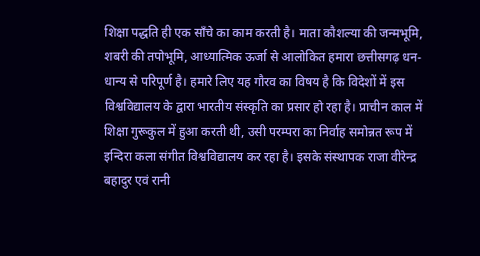शिक्षा पद्धति ही एक साँचे का काम करती है। माता कौशल्या की जन्मभूमि, शबरी की तपोभूमि, आध्यात्मिक ऊर्जा से आलोकित हमारा छत्तीसगढ़ धन-धान्य से परिपूर्ण है। हमारे लिए यह गौरव का विषय है कि विदेशों में इस विश्वविद्यालय के द्वारा भारतीय संस्कृति का प्रसार हो रहा है। प्राचीन काल में शिक्षा गुरूकुल में हुआ करती थी, उसी परम्परा का निर्वाह समोन्नत रूप में इन्दिरा कला संगीत विश्वविद्यालय कर रहा है। इसके संस्थापक राजा वीरेन्द्र बहादुर एवं रानी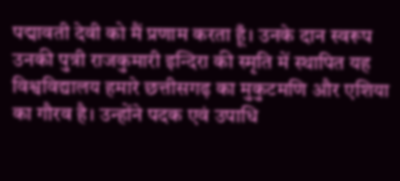पद्मावती देवी को मैं प्रणाम करता हूँ। उनके दान स्वरूप उनकी पुत्री राजकुमारी इन्दिरा की स्मृति में स्थापित यह विश्वविद्यालय हमारे छत्तीसगढ़ का मुकुटमणि और एशिया का गौरव है। उन्होंने पदक एवं उपाधि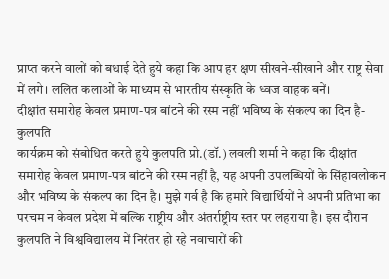प्राप्त करने वालों को बधाई देते हुये कहा कि आप हर क्षण सीखने-सीखाने और राष्ट्र सेवा में लगे। ललित कलाओं के माध्यम से भारतीय संस्कृति के ध्वज वाहक बनें।
दीक्षांत समारोह केवल प्रमाण-पत्र बांटने की रस्म नहीं भविष्य के संकल्प का दिन है- कुलपति
कार्यक्रम को संबोधित करते हुये कुलपति प्रो.(डॉ.) लवली शर्मा ने कहा कि दीक्षांत समारोह केवल प्रमाण-पत्र बांटने की रस्म नहीं है, यह अपनी उपलब्धियों के सिंहावलोकन और भविष्य के संकल्प का दिन है। मुझे गर्व है कि हमारे विद्यार्थियों ने अपनी प्रतिभा का परचम न केवल प्रदेश में बल्कि राष्ट्रीय और अंतर्राष्ट्रीय स्तर पर लहराया है। इस दौरान कुलपति ने विश्वविद्यालय में निरंतर हो रहे नवाचारों की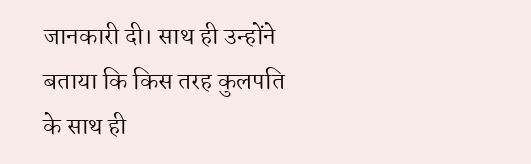जानकारी दी। साथ ही उन्होंने बताया कि किस तरह कुलपति के साथ ही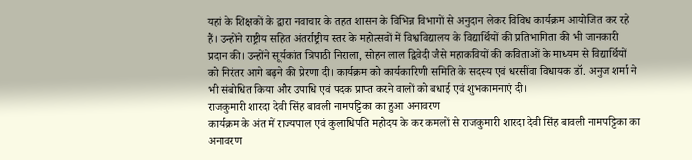यहां के शिक्षकों के द्वारा नवाचार के तहत शासन के विभिन्न विभागों से अनुदान लेकर विविध कार्यक्रम आयोजित कर रहे हैं। उन्होंने राष्ट्रीय सहित अंतर्राष्ट्रीय स्तर के महोत्सवों में विश्वविद्यालय के विद्यार्थियों की प्रतिभागिता की भी जानकारी प्रदान की। उन्होंने सूर्यकांत त्रिपाठी निराला, सोहन लाल द्विवेदी जैसे महाकवियों की कविताओं के माध्यम से विद्यार्थियों को निरंतर आगे बढ़ने की प्रेरणा दी। कार्यक्रम को कार्यकारिणी समिति के सदस्य एवं धरसींवा विधायक डॉ. अनुज शर्मा ने भी संबोधित किया और उपाधि एवं पदक प्राप्त करने वालों को बधाई एवं शुभकामनाएं दी।
राजकुमारी शारदा देवी सिंह बावली नामपट्टिका का हुआ अनावरण
कार्यक्रम के अंत में राज्यपाल एवं कुलाधिपति महोदय के कर कमलों से राजकुमारी शारदा देवी सिंह बावली नामपट्टिका का अनावरण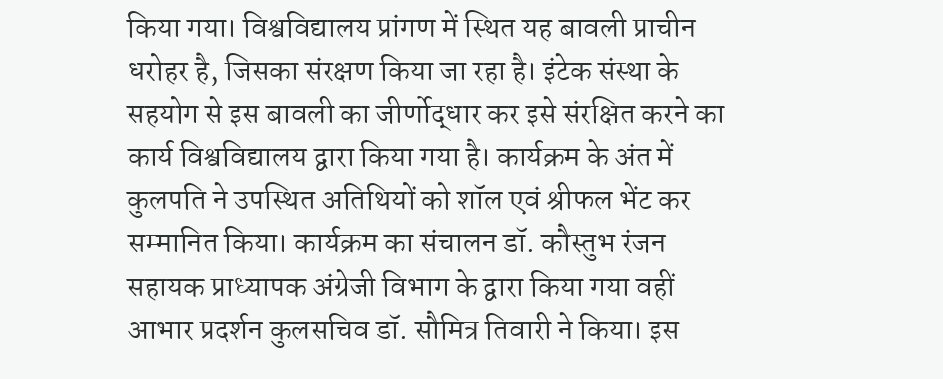किया गया। विश्वविद्यालय प्रांगण में स्थित यह बावली प्राचीन धरोहर है, जिसका संरक्षण किया जा रहा है। इंटेक संस्था के सहयोग से इस बावली का जीर्णोद्धार कर इसे संरक्षित करने का कार्य विश्वविद्यालय द्वारा किया गया है। कार्यक्रम के अंत में कुलपति ने उपस्थित अतिथियों को शॉल एवं श्रीफल भेंट कर सम्मानित किया। कार्यक्रम का संचालन डॉ. कौस्तुभ रंजन सहायक प्राध्यापक अंग्रेजी विभाग के द्वारा किया गया वहीं आभार प्रदर्शन कुलसचिव डॉ. सौमित्र तिवारी ने किया। इस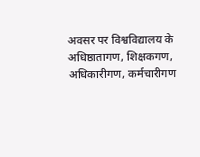अवसर पर विश्वविद्यालय के अधिष्ठातागण, शिक्षकगण, अधिकारीगण, कर्मचारीगण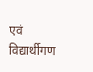एवं विद्यार्थीगण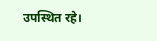उपस्थित रहे।